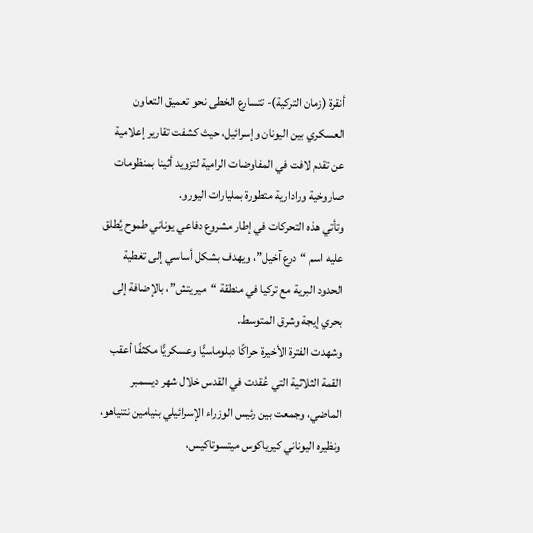أنقرة (زمان التركية)- تتسارع الخطى نحو تعميق التعاون العسكري بين اليونان وإسرائيل، حيث كشفت تقارير إعلامية عن تقدم لافت في المفاوضات الرامية لتزويد أثينا بمنظومات صاروخية ورادارية متطورة بمليارات اليورو.
وتأتي هذه التحركات في إطار مشروع دفاعي يوناني طموح يُطلق عليه اسم “درع آخيل”، ويهدف بشكل أساسي إلى تغطية الحدود البرية مع تركيا في منطقة “ميريتش”، بالإضافة إلى بحري إيجة وشرق المتوسط.
وشهدت الفترة الأخيرة حراكًا دبلوماسيًّا وعسكريًّا مكثفًا أعقب القمة الثلاثية التي عُقدت في القدس خلال شهر ديسمبر الماضي، وجمعت بين رئيس الوزراء الإسرائيلي بنيامين نتنياهو، ونظيره اليوناني كيرياكوس ميتسوتاكيس،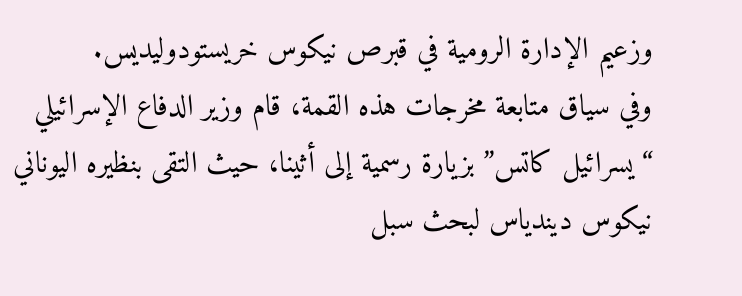وزعيم الإدارة الرومية في قبرص نيكوس خريستودوليديس.
وفي سياق متابعة مخرجات هذه القمة، قام وزير الدفاع الإسرائيلي “يسرائيل كاتس” بزيارة رسمية إلى أثينا، حيث التقى بنظيره اليوناني نيكوس ديندياس لبحث سبل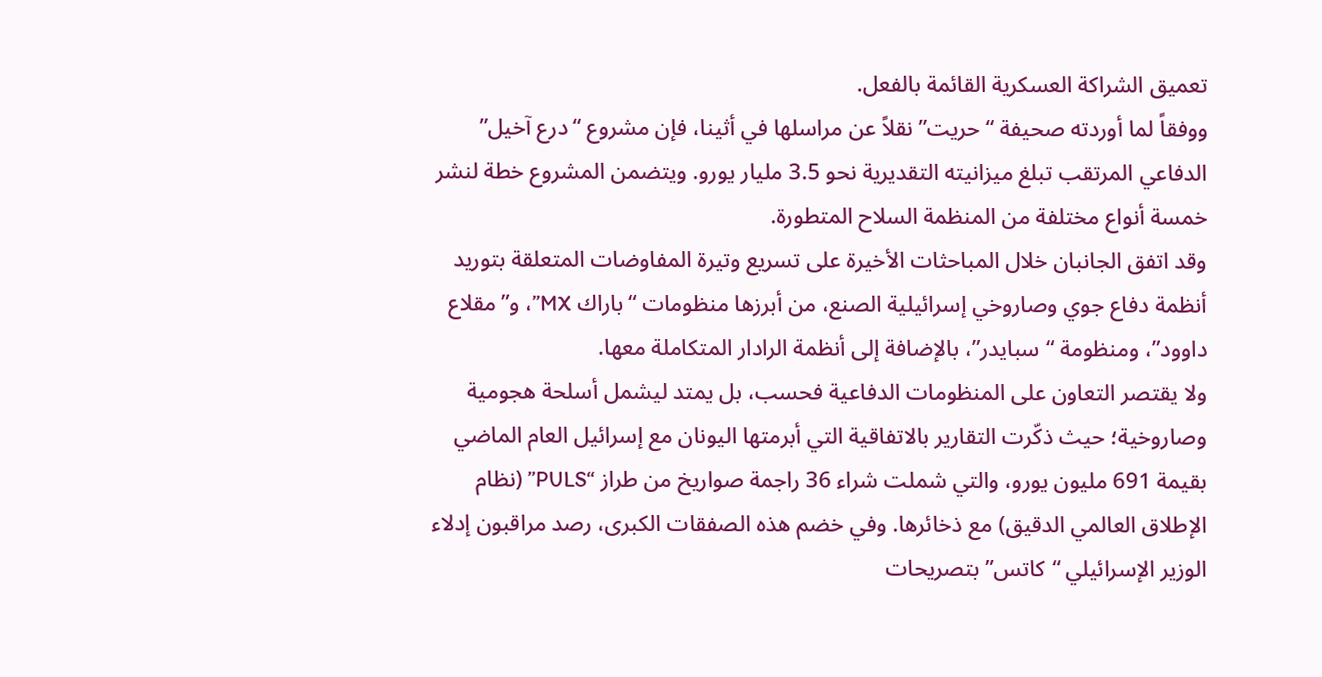تعميق الشراكة العسكرية القائمة بالفعل.
ووفقاً لما أوردته صحيفة “حريت” نقلاً عن مراسلها في أثينا، فإن مشروع “درع آخيل” الدفاعي المرتقب تبلغ ميزانيته التقديرية نحو 3.5 مليار يورو. ويتضمن المشروع خطة لنشر خمسة أنواع مختلفة من المنظمة السلاح المتطورة.
وقد اتفق الجانبان خلال المباحثات الأخيرة على تسريع وتيرة المفاوضات المتعلقة بتوريد أنظمة دفاع جوي وصاروخي إسرائيلية الصنع، من أبرزها منظومات “باراك MX”، و”مقلاع داوود”، ومنظومة “سبايدر”، بالإضافة إلى أنظمة الرادار المتكاملة معها.
ولا يقتصر التعاون على المنظومات الدفاعية فحسب، بل يمتد ليشمل أسلحة هجومية وصاروخية؛ حيث ذكّرت التقارير بالاتفاقية التي أبرمتها اليونان مع إسرائيل العام الماضي بقيمة 691 مليون يورو، والتي شملت شراء 36 راجمة صواريخ من طراز “PULS” (نظام الإطلاق العالمي الدقيق) مع ذخائرها. وفي خضم هذه الصفقات الكبرى، رصد مراقبون إدلاء الوزير الإسرائيلي “كاتس” بتصريحات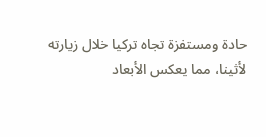حادة ومستفزة تجاه تركيا خلال زيارته لأثينا، مما يعكس الأبعاد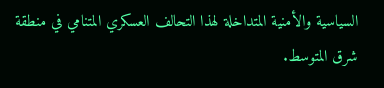السياسية والأمنية المتداخلة لهذا التحالف العسكري المتنامي في منطقة شرق المتوسط.